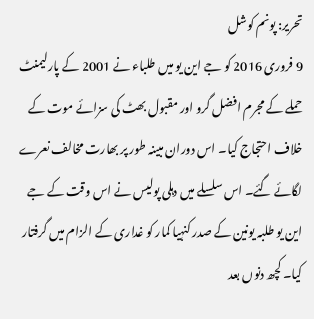تحریر: پونم کوشل
9 فروری 2016 کو جے این یو میں طلباء نے 2001 کے پارلیمنٹ حملے کے مجرم افضل گرو اور مقبول بھٹ کی سزائے موت کے خلاف احتجاج کیا۔ اس دوران مبینہ طور پر بھارت مخالف نعرے لگائے گئے۔ اس سلسلے میں دہلی پولیس نے اس وقت کے جے این یو طلبہ یونین کے صدر کنہیا کمار کو غداری کے الزام میں گرفتار کیا۔ کچھ دنوں بعد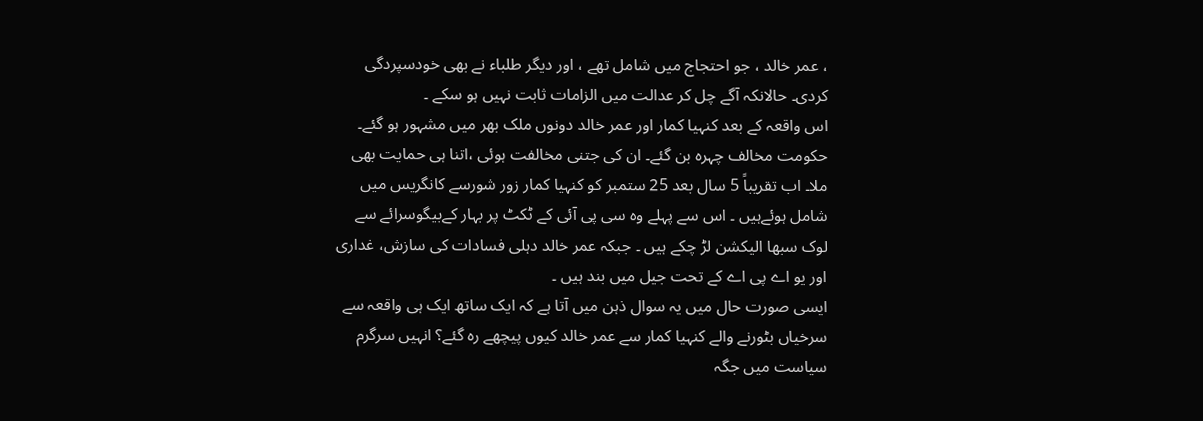، عمر خالد ، جو احتجاج میں شامل تھے ، اور دیگر طلباء نے بھی خودسپردگی کردی۔ حالانکہ آگے چل کر عدالت میں الزامات ثابت نہیں ہو سکے ۔
اس واقعہ کے بعد کنہیا کمار اور عمر خالد دونوں ملک بھر میں مشہور ہو گئے۔ حکومت مخالف چہرہ بن گئے۔ ان کی جتنی مخالفت ہوئی ،اتنا ہی حمایت بھی ملا۔ اب تقریباً 5 سال بعد 25 ستمبر کو کنہیا کمار زور شورسے کانگریس میں شامل ہوئےہیں ۔ اس سے پہلے وہ سی پی آئی کے ٹکٹ پر بہار کےبیگوسرائے سے لوک سبھا الیکشن لڑ چکے ہیں ۔ جبکہ عمر خالد دہلی فسادات کی سازش، غداری اور یو اے پی اے کے تحت جیل میں بند ہیں ۔
ایسی صورت حال میں یہ سوال ذہن میں آتا ہے کہ ایک ساتھ ایک ہی واقعہ سے سرخیاں بٹورنے والے کنہیا کمار سے عمر خالد کیوں پیچھے رہ گئے؟ انہیں سرگرم سیاست میں جگہ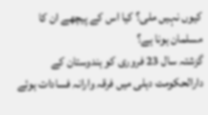کیوں نہیں ملی؟ کیا اس کے پیچھے ان کا مسلمان ہونا ہے؟
گزشتہ سال 23 فروری کو ہندوستان کے دارالحکومت دہلی میں فرقہ وارانہ فسادات ہوئے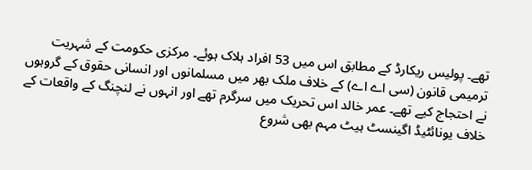تھے۔ پولیس ریکارڈ کے مطابق اس میں 53 افراد ہلاک ہوئے۔ مرکزی حکومت کے شہریت ترمیمی قانون (سی اے اے) کے خلاف ملک بھر میں مسلمانوں اور انسانی حقوق کے گروہوں نے احتجاج کیے تھے۔ عمر خالد اس تحریک میں سرگرم تھے اور انہوں نے لنچنگ کے واقعات کے خلاف یونائٹیڈ اگینسٹ ہیٹ مہم بھی شروع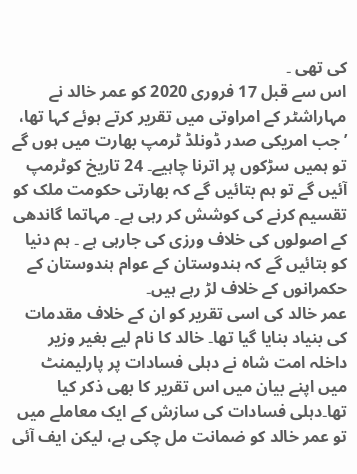کی تھی ۔
اس سے قبل 17 فروری 2020 کو عمر خالد نے مہاراشٹر کے امراوتی میں تقریر کرتے ہوئے کہا تھا، ’جب امریکی صدر ڈونلڈ ٹرمپ بھارت میں ہوں گے تو ہمیں سڑکوں پر اترنا چاہیے۔ 24 تاریخ کوٹرمپ آئیں گے تو ہم بتائیں گے کہ بھارتی حکومت ملک کو تقسیم کرنے کی کوشش کر رہی ہے۔ مہاتما گاندھی کے اصولوں کی خلاف ورزی کی جارہی ہے ۔ ہم دنیا کو بتائیں گے کہ ہندوستان کے عوام ہندوستان کے حکمرانوں کے خلاف لڑ رہے ہیں۔
عمر خالد کی اسی تقریر کو ان کے خلاف مقدمات کی بنیاد بنایا گیا تھا۔ خالد کا نام لیے بغیر وزیر داخلہ امت شاہ نے دہلی فسادات پر پارلیمنٹ میں اپنے بیان میں اس تقریر کا بھی ذکر کیا تھا۔دہلی فسادات کی سازش کے ایک معاملے میں تو عمر خالد کو ضمانت مل چکی ہے، لیکن ایف آئی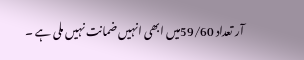آر تعداد 59/60میں ابھی انہیں ضمانت نہیں ملی ہے ۔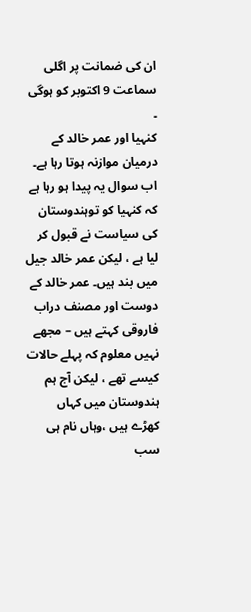ان کی ضمانت پر اگلی سماعت 9 اکتوبر کو ہوگی ۔
کنہیا اور عمر خالد کے درمیان موازنہ ہوتا رہا ہے۔ اب سوال یہ پیدا ہو رہا ہے کہ کنہیا کو توہندوستان کی سیاست نے قبول کر لیا ہے ، لیکن عمر خالد جیل میں بند ہیں۔ عمر خالد کے دوست اور مصنف دراب فاروقی کہتے ہیں – مجھے نہیں معلوم کہ پہلے حالات کیسے تھے ، لیکن آج ہم ہندوستان میں کہاں کھڑے ہیں ،وہاں نام ہی سب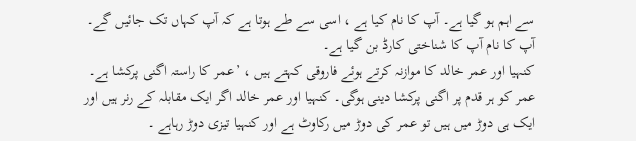سے اہم ہو گیا ہے۔ آپ کا نام کیا ہے ، اسی سے طے ہوتا ہے کہ آپ کہاں تک جائیں گے۔ آپ کا نام آپ کا شناختی کارڈ بن گیا ہے۔
کنہیا اور عمر خالد کا موازنہ کرتے ہوئے فاروقی کہتے ہیں ، ’عمر کا راستہ اگنی پرکشا ہے۔ عمر کو ہر قدم پر اگنی پرکشا دینی ہوگی۔ کنہیا اور عمر خالد اگر ایک مقابلہ کے رنر ہیں اور ایک ہی دوڑ میں ہیں تو عمر کی دوڑ میں رکاوٹ ہے اور کنہیا تیزی دوڑ رہاہے ۔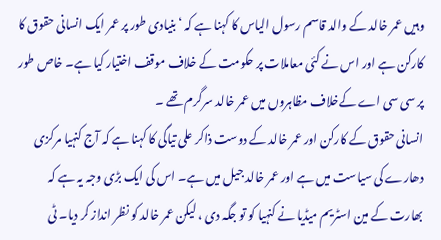وہیں عمر خالد کے والد قاسم رسول الیاس کا کہنا ہے کہ ‘بنیادی طور پر عمر ایک انسانی حقوق کا کارکن ہے اور اس نے کئی معاملات پر حکومت کے خلاف موقف اختیار کیا ہے۔ خاص طور پر سی سی اے کےخلاف مظاہروں میں عمر خالد سرگرم تھے ۔
انسانی حقوق کے کارکن اور عمر خالد کے دوست ذاکر علی تیاگی کا کہنا ہے کہ آج کنہیا مرکزی دھارے کی سیاست میں ہے اور عمر خالد جیل میں ہے۔ اس کی ایک بڑی وجہ یہ ہے کہ بھارت کے مین اسٹریم میڈیا نے کنہیا کو تو جگہ دی ، لیکن عمر خالد کو نظر انداز کر دیا۔ ٹی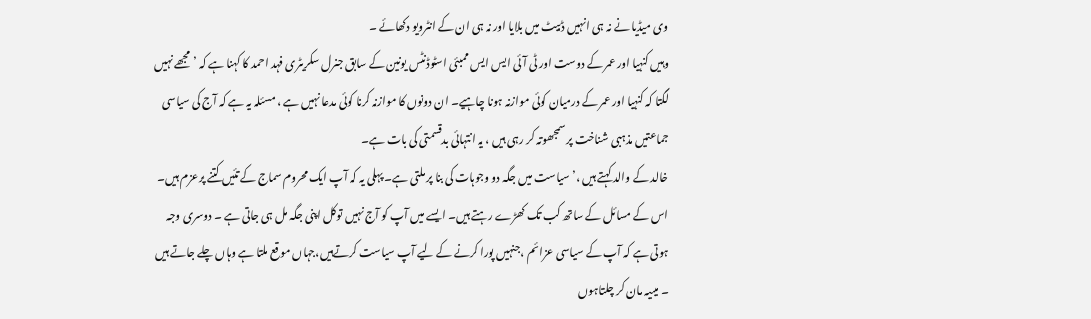وی میڈیا نے نہ ہی انہیں ڈبیٹ میں بلایا اور نہ ہی ان کے انٹرویو دکھائے ۔
وہیں کنہیا اور عمر کے دوست اور ٹی آئی ایس ایس ممبئی اسٹوڈنٹس یونین کے سابق جنرل سکریٹری فہد احمد کا کہنا ہے کہ ’مجھے نہیں لگتا کہ کنہیا اور عمر کے درمیان کوئی موازنہ ہونا چاہیے۔ ان دونوں کا موازنہ کرنا کوئی مدعا نہیں ہے ، مسئلہ یہ ہے کہ آج کی سیاسی جماعتیں مذہبی شناخت پر سمجھوتہ کر رہی ہیں ، یہ انتہائی بدقسمتی کی بات ہے۔
خالد کے والد کہتے ہیں ،’ سیاست میں جگہ دو وجوہات کی بنا پر ملتی ہے۔ پہلی یہ کہ آپ ایک محروم سماج کے تئیں کتنے پرعزم ہیں۔ اس کے مسائل کے ساتھ کب تک کھڑے رہتے ہیں۔ ایسے میں آپ کو آج نہیں توکل اپنی جگہ مل ہی جاتی ہے ۔ دوسری وجہ ہوتی ہے کہ آپ کے سیاسی عزائم ،جنہیں پورا کرنے کے لیے آپ سیاست کرتےہیں،جہاں موقع ملتا ہے وہاں چلے جاتے ہیں ۔ میںیہ مان کر چلتاہوں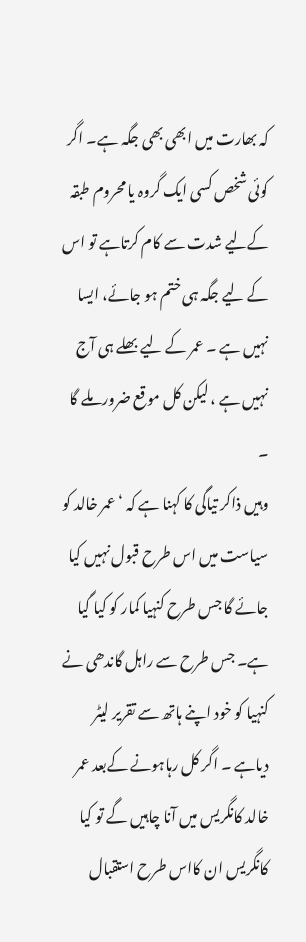کہ بھارت میں ابھی بھی جگہ ہے۔ اگر کوئی شخص کسی ایک گروہ یا محروم طبقہ کےلیے شدت سے کام کرتاہے تو اس کے لیے جگہ ہی ختم ہو جائے، ایسا نہیں ہے ۔ عمر کے لیے بھلے ہی آج نہیں ہے ، لیکن کل موقع ضرور ملے گا ۔
وہیں ذاکر تیاگی کا کہنا ہے کہ ‘عمر خالد کو سیاست میں اس طرح قبول نہیں کیا جائے گا جس طرح کنہیا کمار کو کیا گیا ہے۔ جس طرح سے راہل گاندھی نے کنہیا کو خود اپنے ہاتھ سے تقریر لیٹر دیاہے ۔ اگر کل رہاہونے کےبعد عمر خالد کانگریس میں آنا چاہیں گے تو کیا کانگریس ان کااس طرح استقبال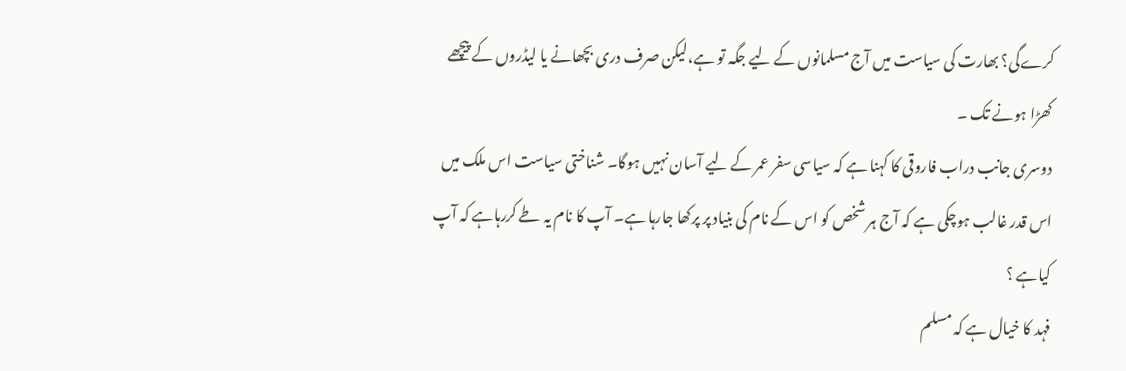کرےگی؟ بھارت کی سیاست میں آج مسلمانوں کے لیے جگہ تو ہے،لیکن صرف دری بچھانے یا لیڈروں کے پیچھے کھڑا ہونے تک ۔
دوسری جانب دراب فاروقی کا کہنا ہے کہ سیاسی سفر عمر کے لیے آسان نہیں ہوگا۔ شناختی سیاست اس ملک میں اس قدر غالب ہوچکی ہے کہ آج ہر شخص کو اس کے نام کی بنیاد پر پرکھا جارہا ہے۔ آپ کا نام یہ طے کررہاہے کہ آپ کیاہے ؟
فہد کا خیال ہے کہ مسلم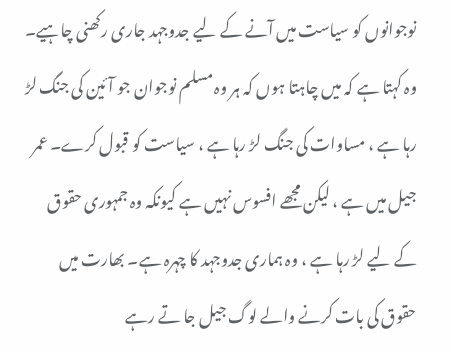نوجوانوں کو سیاست میں آنے کے لیے جدوجہد جاری رکھنی چاہیے۔ وہ کہتا ہے کہ میں چاہتا ہوں کہ ہر وہ مسلم نوجوان جو آئین کی جنگ لڑ رہا ہے ، مساوات کی جنگ لڑ رہا ہے ، سیاست کو قبول کرے۔ عمر جیل میں ہے ، لیکن مجھے افسوس نہیں ہے کیونکہ وہ جمہوری حقوق کے لیے لڑ رہا ہے ، وہ ہماری جدوجہد کا چہرہ ہے۔ بھارت میں حقوق کی بات کرنے والے لوگ جیل جا تے رہے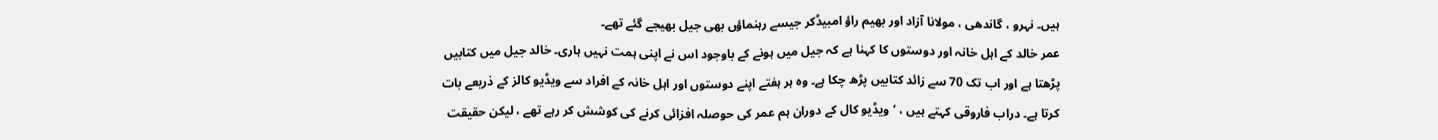ہیں۔ نہرو ، گاندھی ، مولانا آزاد اور بھیم راؤ امبیڈکر جیسے رہنماؤں بھی جیل بھیجے گئے تھے۔
عمر خالد کے اہل خانہ اور دوستوں کا کہنا ہے کہ جیل میں ہونے کے باوجود اس نے اپنی ہمت نہیں ہاری۔ خالد جیل میں کتابیں پڑھتا ہے اور اب تک 70 سے زائد کتابیں پڑھ چکا ہے۔ وہ ہر ہفتے اپنے دوستوں اور اہل خانہ کے افراد سے ویڈیو کالز کے ذریعے بات کرتا ہے۔ دراب فاروقی کہتے ہیں ، ‘ویڈیو کال کے دوران ہم عمر کی حوصلہ افزائی کرنے کی کوشش کر رہے تھے ، لیکن حقیقت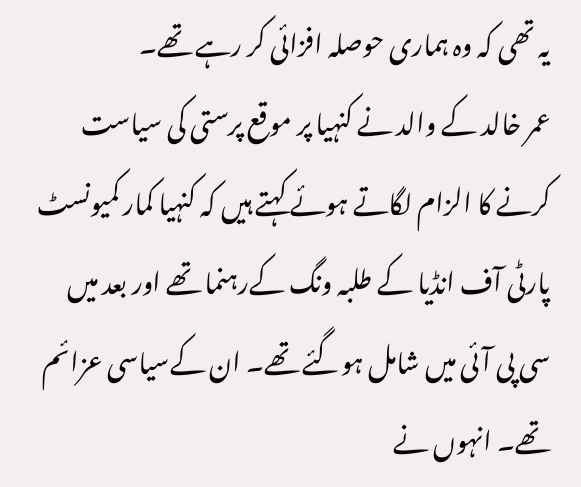یہ تھی کہ وہ ہماری حوصلہ افزائی کر رہے تھے۔
عمر خالد کے والد نے کنہیا پر موقع پرستی کی سیاست کرنے کا الزام لگاتے ہوئے کہتے ہیں کہ کنہیا کمار کمیونسٹ پارٹی آف انڈیا کے طلبہ ونگ کےرہنما تھے اور بعد میں سی پی آئی میں شامل ہوگئے تھے۔ ان کےسیاسی عزائم تھے۔ انہوں نے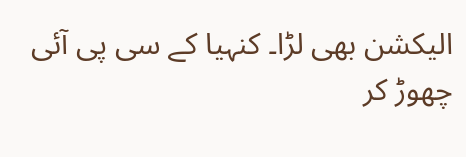الیکشن بھی لڑا۔ کنہیا کے سی پی آئی چھوڑ کر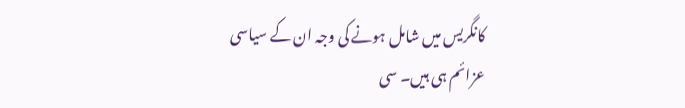کانگریس میں شامل ہونے کی وجہ ان کے سیاسی عزائم ہی ہیں۔ سی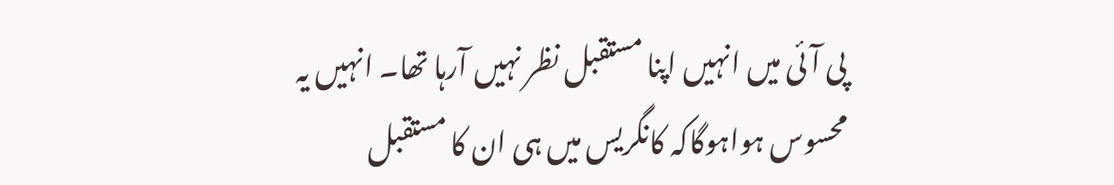پی آئی میں انہیں اپنا مستقبل نظر نہیں آرہا تھا۔ انہیں یہ محسوس ہواہوگاکہ کانگریس میں ہی ان کا مستقبل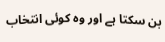بن سکتا ہے اور وہ کوئی انتخاب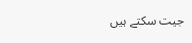جیت سکتے ہیں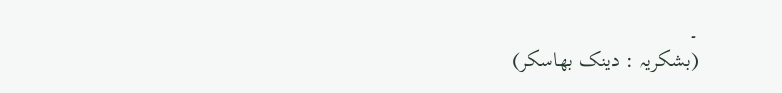۔
(بشکریہ : دینک بھاسکر)